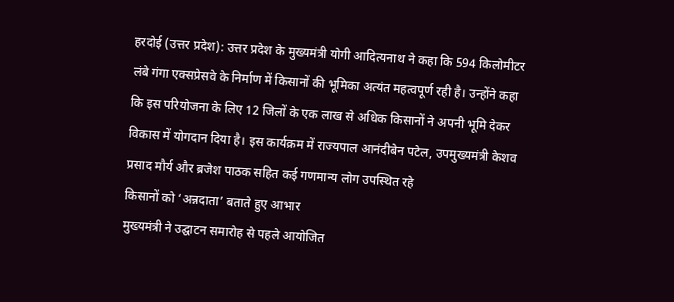हरदोई (उत्तर प्रदेश): उत्तर प्रदेश के मुख्यमंत्री योगी आदित्यनाथ ने कहा कि 594 किलोमीटर लंबे गंगा एक्सप्रेसवे के निर्माण में किसानों की भूमिका अत्यंत महत्वपूर्ण रही है। उन्होंने कहा कि इस परियोजना के लिए 12 जिलों के एक लाख से अधिक किसानों ने अपनी भूमि देकर विकास में योगदान दिया है। इस कार्यक्रम में राज्यपाल आनंदीबेन पटेल, उपमुख्यमंत्री केशव प्रसाद मौर्य और ब्रजेश पाठक सहित कई गणमान्य लोग उपस्थित रहे
किसानों को ‘अन्नदाता’ बताते हुए आभार
मुख्यमंत्री ने उद्घाटन समारोह से पहले आयोजित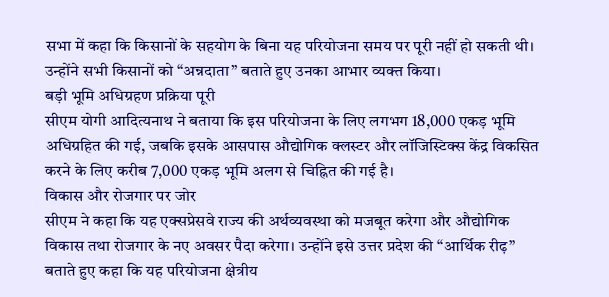सभा में कहा कि किसानों के सहयोग के बिना यह परियोजना समय पर पूरी नहीं हो सकती थी। उन्होंने सभी किसानों को “अन्नदाता” बताते हुए उनका आभार व्यक्त किया।
बड़ी भूमि अधिग्रहण प्रक्रिया पूरी
सीएम योगी आदित्यनाथ ने बताया कि इस परियोजना के लिए लगभग 18,000 एकड़ भूमि अधिग्रहित की गई, जबकि इसके आसपास औद्योगिक क्लस्टर और लॉजिस्टिक्स केंद्र विकसित करने के लिए करीब 7,000 एकड़ भूमि अलग से चिह्नित की गई है।
विकास और रोजगार पर जोर
सीएम ने कहा कि यह एक्सप्रेसवे राज्य की अर्थव्यवस्था को मजबूत करेगा और औद्योगिक विकास तथा रोजगार के नए अवसर पैदा करेगा। उन्होंने इसे उत्तर प्रदेश की “आर्थिक रीढ़” बताते हुए कहा कि यह परियोजना क्षेत्रीय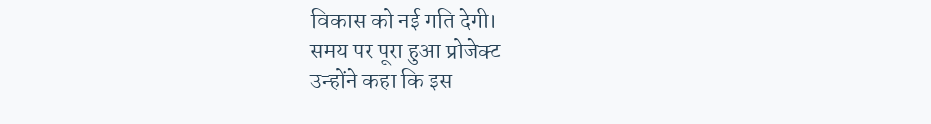विकास को नई गति देगी।
समय पर पूरा हुआ प्रोजेक्ट
उन्होंने कहा कि इस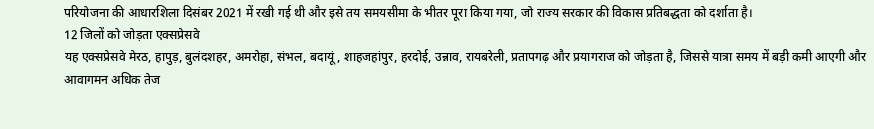परियोजना की आधारशिला दिसंबर 2021 में रखी गई थी और इसे तय समयसीमा के भीतर पूरा किया गया, जो राज्य सरकार की विकास प्रतिबद्धता को दर्शाता है।
12 जिलों को जोड़ता एक्सप्रेसवे
यह एक्सप्रेसवे मेरठ, हापुड़, बुलंदशहर, अमरोहा, संभल, बदायूं, शाहजहांपुर, हरदोई, उन्नाव, रायबरेली, प्रतापगढ़ और प्रयागराज को जोड़ता है, जिससे यात्रा समय में बड़ी कमी आएगी और आवागमन अधिक तेज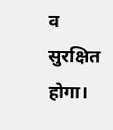व सुरक्षित होगा।